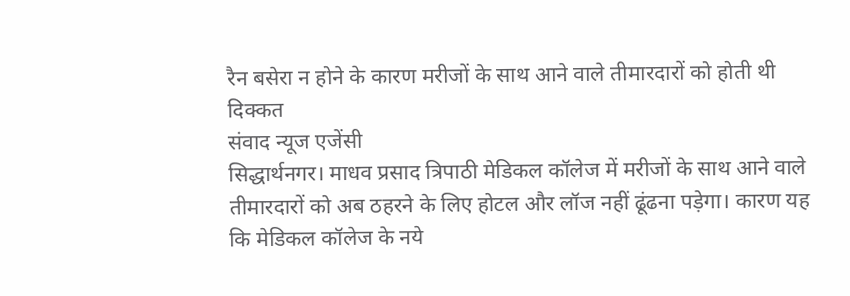रैन बसेरा न होने के कारण मरीजों के साथ आने वाले तीमारदारों को होती थी दिक्कत
संवाद न्यूज एजेंसी
सिद्धार्थनगर। माधव प्रसाद त्रिपाठी मेडिकल कॉलेज में मरीजों के साथ आने वाले तीमारदारों को अब ठहरने के लिए होटल और लॉज नहीं ढूंढना पड़ेगा। कारण यह कि मेडिकल कॉलेज के नये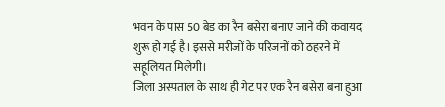भवन के पास 50 बेड का रैन बसेरा बनाए जाने की कवायद शुरू हो गई है। इससे मरीजों के परिजनों को ठहरने में सहूलियत मिलेगी।
जिला अस्पताल के साथ ही गेट पर एक रैन बसेरा बना हुआ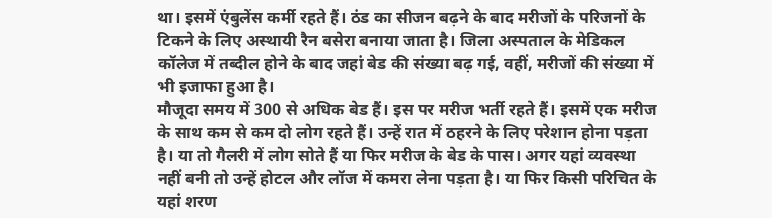था। इसमें एंबुलेंस कर्मी रहते हैं। ठंड का सीजन बढ़ने के बाद मरीजों के परिजनों के टिकने के लिए अस्थायी रैन बसेरा बनाया जाता है। जिला अस्पताल के मेडिकल कॉलेज में तब्दील होने के बाद जहां बेड की संख्या बढ़ गई, वहीं, मरीजों की संख्या में भी इजाफा हुआ है।
मौजूदा समय में 300 से अधिक बेड हैं। इस पर मरीज भर्ती रहते हैं। इसमें एक मरीज के साथ कम से कम दो लोग रहते हैं। उन्हें रात में ठहरने के लिए परेशान होना पड़ता है। या तो गैलरी में लोग सोते हैं या फिर मरीज के बेड के पास। अगर यहां व्यवस्था नहीं बनी तो उन्हें होटल और लॉज में कमरा लेना पड़ता है। या फिर किसी परिचित के यहां शरण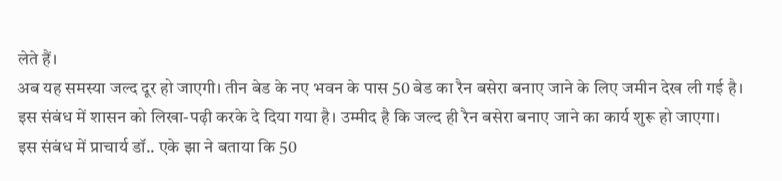लेते हैं।
अब यह समस्या जल्द दूर हो जाएगी। तीन बेड के नए भवन के पास 50 बेड का रैन बसेरा बनाए जाने के लिए जमीन देख ली गई है। इस संबंध में शासन को लिखा-पढ़ी करके दे दिया गया है। उम्मीद है कि जल्द ही रैन बसेरा बनाए जाने का कार्य शुरू हो जाएगा।
इस संबंध में प्राचार्य डॉ.. एके झा ने बताया कि 50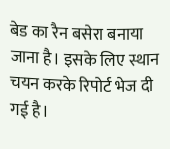बेड का रैन बसेरा बनाया जाना है। इसके लिए स्थान चयन करके रिपोर्ट भेज दी गई है।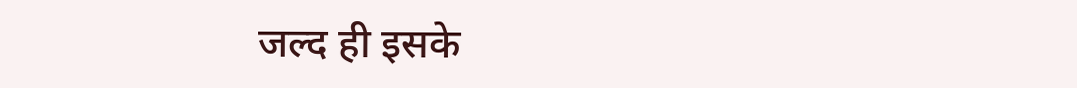जल्द ही इसके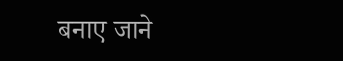बनाए जाने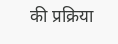की प्रक्रिया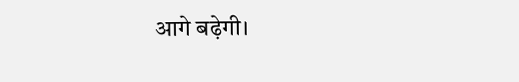आगे बढ़ेगी।